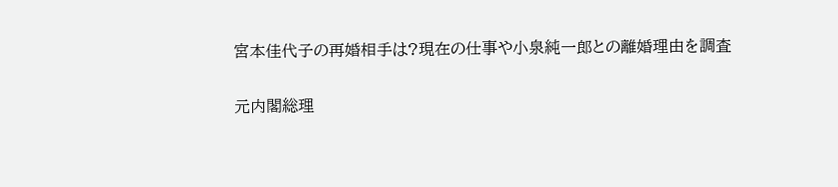宮本佳代子の再婚相手は?現在の仕事や小泉純一郎との離婚理由を調査

元内閣総理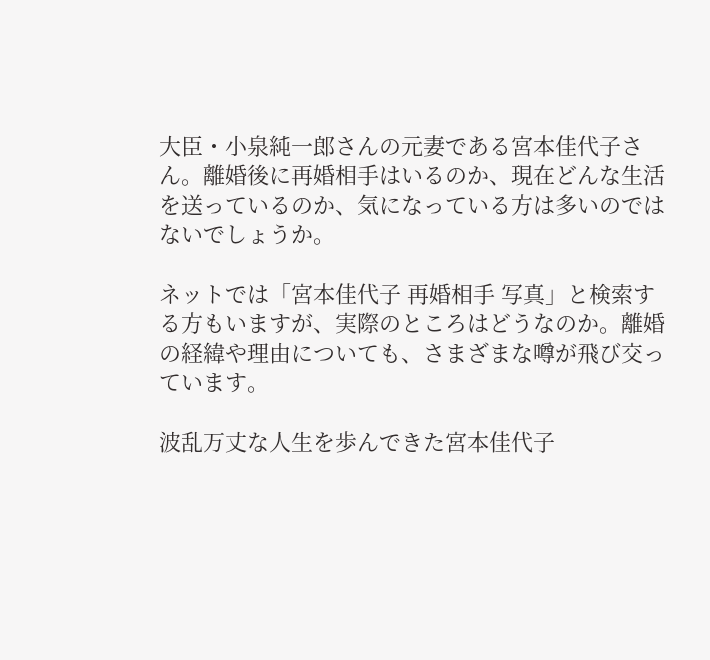大臣・小泉純一郎さんの元妻である宮本佳代子さん。離婚後に再婚相手はいるのか、現在どんな生活を送っているのか、気になっている方は多いのではないでしょうか。

ネットでは「宮本佳代子 再婚相手 写真」と検索する方もいますが、実際のところはどうなのか。離婚の経緯や理由についても、さまざまな噂が飛び交っています。

波乱万丈な人生を歩んできた宮本佳代子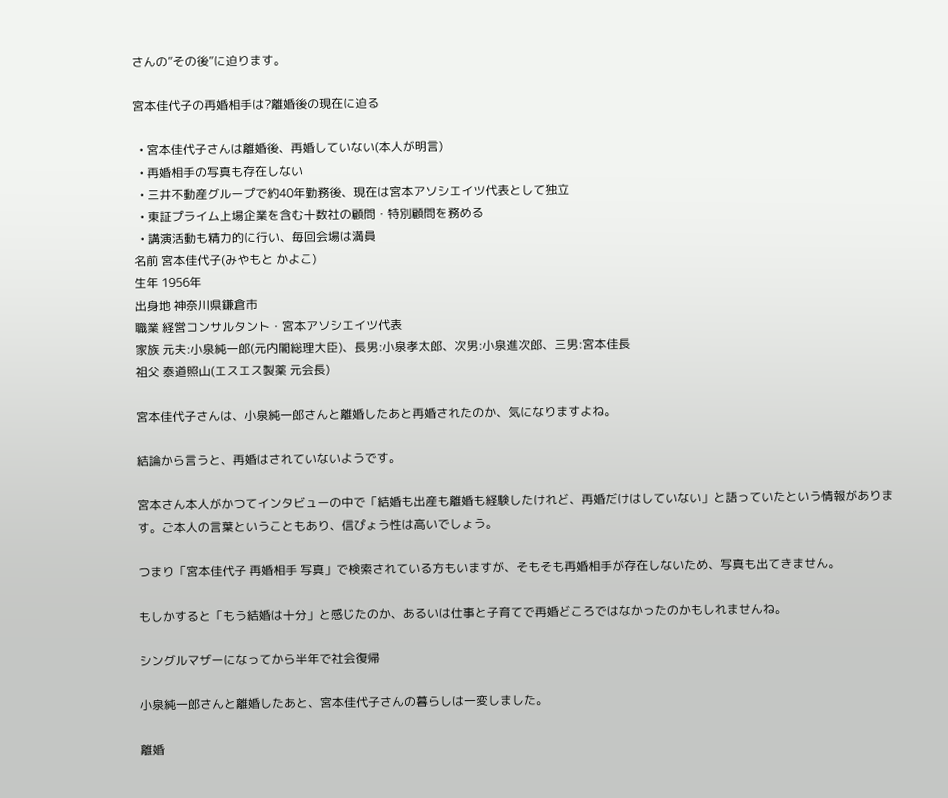さんの”その後”に迫ります。

宮本佳代子の再婚相手は?離婚後の現在に迫る

  • 宮本佳代子さんは離婚後、再婚していない(本人が明言)
  • 再婚相手の写真も存在しない
  • 三井不動産グループで約40年勤務後、現在は宮本アソシエイツ代表として独立
  • 東証プライム上場企業を含む十数社の顧問・特別顧問を務める
  • 講演活動も精力的に行い、毎回会場は満員
名前 宮本佳代子(みやもと かよこ)
生年 1956年
出身地 神奈川県鎌倉市
職業 経営コンサルタント・宮本アソシエイツ代表
家族 元夫:小泉純一郎(元内閣総理大臣)、長男:小泉孝太郎、次男:小泉進次郎、三男:宮本佳長
祖父 泰道照山(エスエス製薬 元会長)

宮本佳代子さんは、小泉純一郎さんと離婚したあと再婚されたのか、気になりますよね。

結論から言うと、再婚はされていないようです。

宮本さん本人がかつてインタビューの中で「結婚も出産も離婚も経験したけれど、再婚だけはしていない」と語っていたという情報があります。ご本人の言葉ということもあり、信ぴょう性は高いでしょう。

つまり「宮本佳代子 再婚相手 写真」で検索されている方もいますが、そもそも再婚相手が存在しないため、写真も出てきません。

もしかすると「もう結婚は十分」と感じたのか、あるいは仕事と子育てで再婚どころではなかったのかもしれませんね。

シングルマザーになってから半年で社会復帰

小泉純一郎さんと離婚したあと、宮本佳代子さんの暮らしは一変しました。

離婚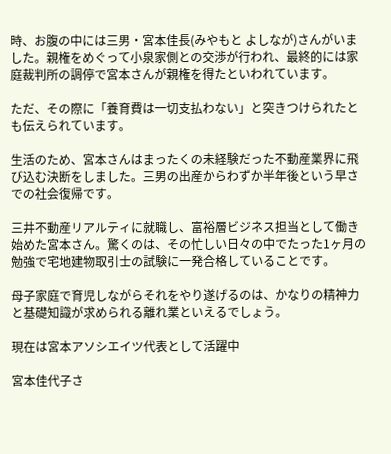時、お腹の中には三男・宮本佳長(みやもと よしなが)さんがいました。親権をめぐって小泉家側との交渉が行われ、最終的には家庭裁判所の調停で宮本さんが親権を得たといわれています。

ただ、その際に「養育費は一切支払わない」と突きつけられたとも伝えられています。

生活のため、宮本さんはまったくの未経験だった不動産業界に飛び込む決断をしました。三男の出産からわずか半年後という早さでの社会復帰です。

三井不動産リアルティに就職し、富裕層ビジネス担当として働き始めた宮本さん。驚くのは、その忙しい日々の中でたった1ヶ月の勉強で宅地建物取引士の試験に一発合格していることです。

母子家庭で育児しながらそれをやり遂げるのは、かなりの精神力と基礎知識が求められる離れ業といえるでしょう。

現在は宮本アソシエイツ代表として活躍中

宮本佳代子さ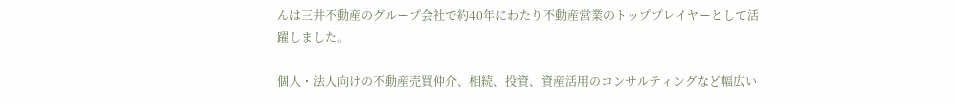んは三井不動産のグループ会社で約40年にわたり不動産営業のトッププレイヤーとして活躍しました。

個人・法人向けの不動産売買仲介、相続、投資、資産活用のコンサルティングなど幅広い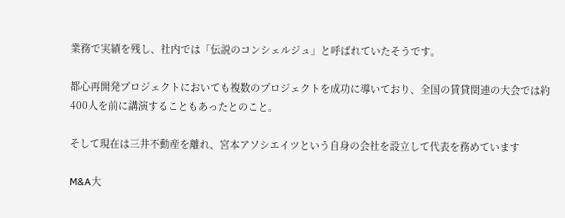業務で実績を残し、社内では「伝説のコンシェルジュ」と呼ばれていたそうです。

都心再開発プロジェクトにおいても複数のプロジェクトを成功に導いており、全国の賃貸関連の大会では約400人を前に講演することもあったとのこと。

そして現在は三井不動産を離れ、宮本アソシエイツという自身の会社を設立して代表を務めています

M&A大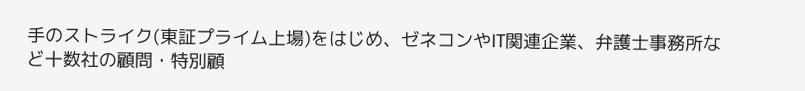手のストライク(東証プライム上場)をはじめ、ゼネコンやIT関連企業、弁護士事務所など十数社の顧問・特別顧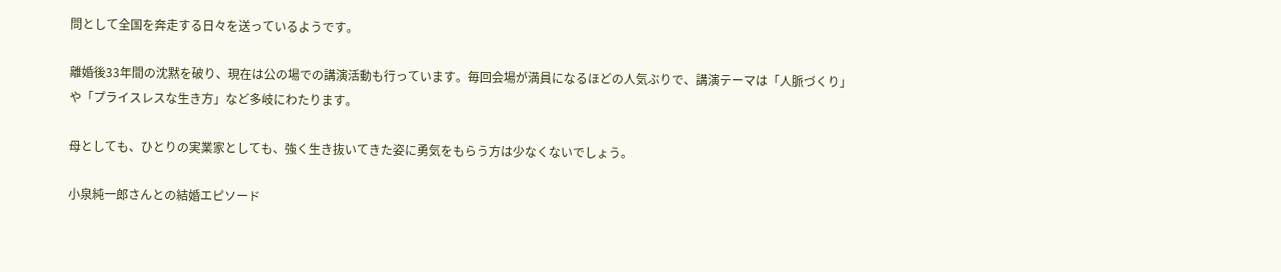問として全国を奔走する日々を送っているようです。

離婚後33年間の沈黙を破り、現在は公の場での講演活動も行っています。毎回会場が満員になるほどの人気ぶりで、講演テーマは「人脈づくり」や「プライスレスな生き方」など多岐にわたります。

母としても、ひとりの実業家としても、強く生き抜いてきた姿に勇気をもらう方は少なくないでしょう。

小泉純一郎さんとの結婚エピソード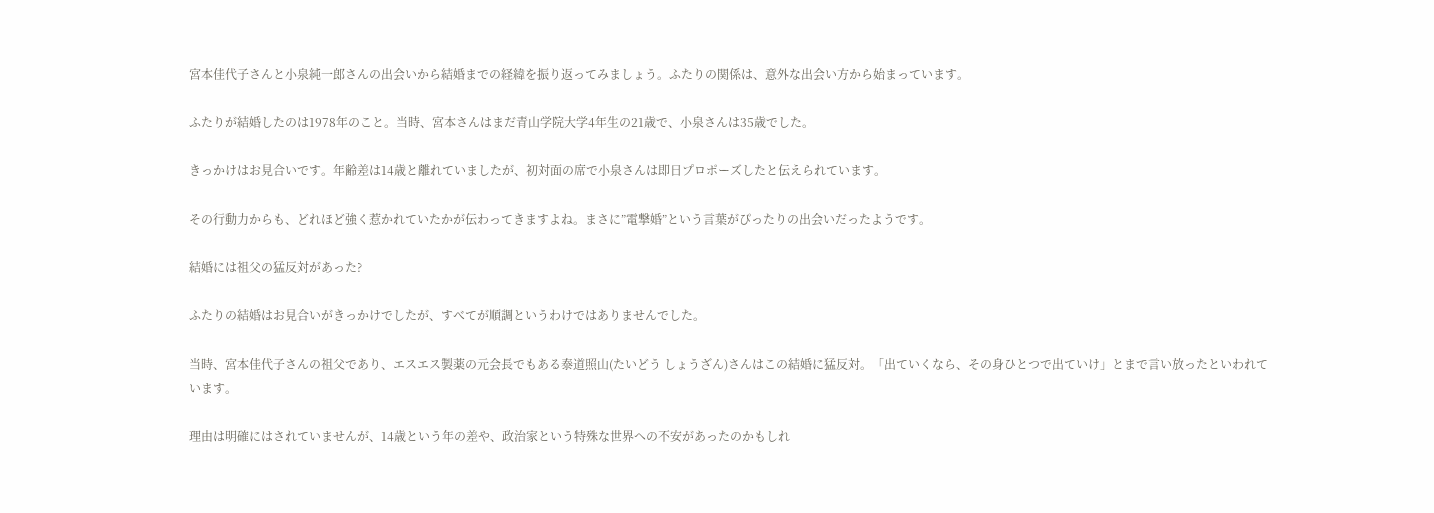宮本佳代子さんと小泉純一郎さんの出会いから結婚までの経緯を振り返ってみましょう。ふたりの関係は、意外な出会い方から始まっています。

ふたりが結婚したのは1978年のこと。当時、宮本さんはまだ青山学院大学4年生の21歳で、小泉さんは35歳でした。

きっかけはお見合いです。年齢差は14歳と離れていましたが、初対面の席で小泉さんは即日プロポーズしたと伝えられています。

その行動力からも、どれほど強く惹かれていたかが伝わってきますよね。まさに”電撃婚”という言葉がぴったりの出会いだったようです。

結婚には祖父の猛反対があった?

ふたりの結婚はお見合いがきっかけでしたが、すべてが順調というわけではありませんでした。

当時、宮本佳代子さんの祖父であり、エスエス製薬の元会長でもある泰道照山(たいどう しょうざん)さんはこの結婚に猛反対。「出ていくなら、その身ひとつで出ていけ」とまで言い放ったといわれています。

理由は明確にはされていませんが、14歳という年の差や、政治家という特殊な世界への不安があったのかもしれ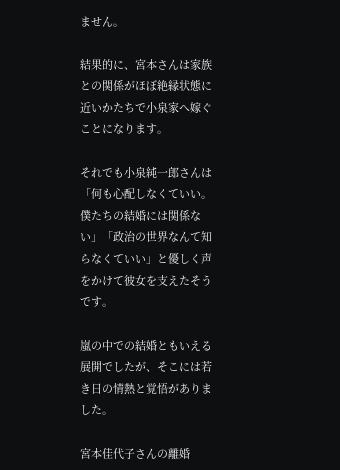ません。

結果的に、宮本さんは家族との関係がほぼ絶縁状態に近いかたちで小泉家へ嫁ぐことになります。

それでも小泉純一郎さんは「何も心配しなくていい。僕たちの結婚には関係ない」「政治の世界なんて知らなくていい」と優しく声をかけて彼女を支えたそうです。

嵐の中での結婚ともいえる展開でしたが、そこには若き日の情熱と覚悟がありました。

宮本佳代子さんの離婚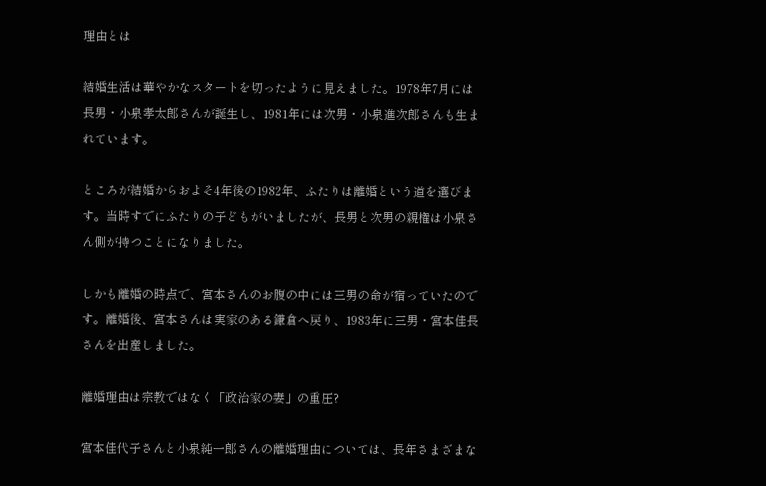理由とは

結婚生活は華やかなスタートを切ったように見えました。1978年7月には長男・小泉孝太郎さんが誕生し、1981年には次男・小泉進次郎さんも生まれています。

ところが結婚からおよそ4年後の1982年、ふたりは離婚という道を選びます。当時すでにふたりの子どもがいましたが、長男と次男の親権は小泉さん側が持つことになりました。

しかも離婚の時点で、宮本さんのお腹の中には三男の命が宿っていたのです。離婚後、宮本さんは実家のある鎌倉へ戻り、1983年に三男・宮本佳長さんを出産しました。

離婚理由は宗教ではなく「政治家の妻」の重圧?

宮本佳代子さんと小泉純一郎さんの離婚理由については、長年さまざまな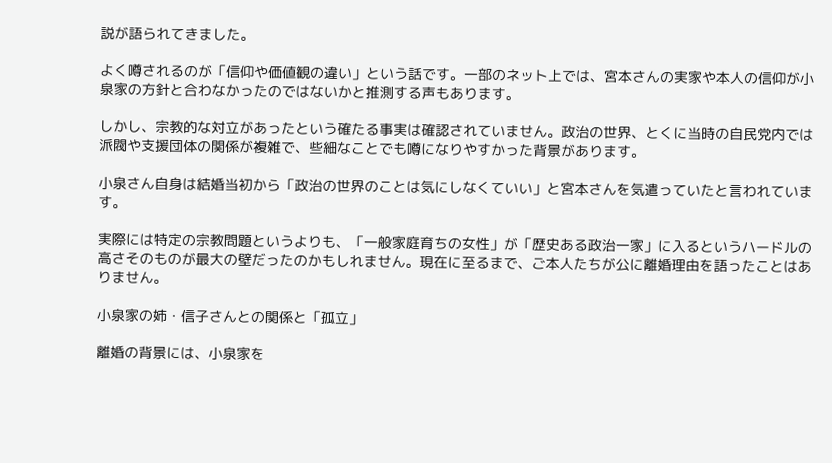説が語られてきました。

よく噂されるのが「信仰や価値観の違い」という話です。一部のネット上では、宮本さんの実家や本人の信仰が小泉家の方針と合わなかったのではないかと推測する声もあります。

しかし、宗教的な対立があったという確たる事実は確認されていません。政治の世界、とくに当時の自民党内では派閥や支援団体の関係が複雑で、些細なことでも噂になりやすかった背景があります。

小泉さん自身は結婚当初から「政治の世界のことは気にしなくていい」と宮本さんを気遣っていたと言われています。

実際には特定の宗教問題というよりも、「一般家庭育ちの女性」が「歴史ある政治一家」に入るというハードルの高さそのものが最大の壁だったのかもしれません。現在に至るまで、ご本人たちが公に離婚理由を語ったことはありません。

小泉家の姉・信子さんとの関係と「孤立」

離婚の背景には、小泉家を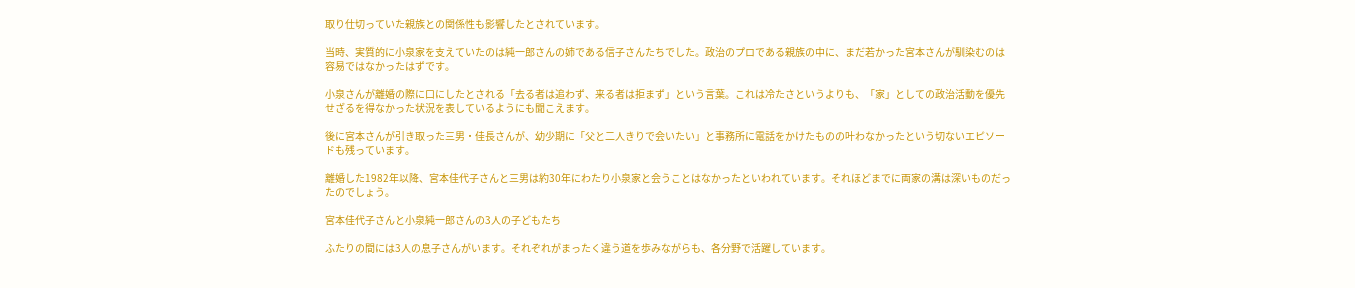取り仕切っていた親族との関係性も影響したとされています。

当時、実質的に小泉家を支えていたのは純一郎さんの姉である信子さんたちでした。政治のプロである親族の中に、まだ若かった宮本さんが馴染むのは容易ではなかったはずです。

小泉さんが離婚の際に口にしたとされる「去る者は追わず、来る者は拒まず」という言葉。これは冷たさというよりも、「家」としての政治活動を優先せざるを得なかった状況を表しているようにも聞こえます。

後に宮本さんが引き取った三男・佳長さんが、幼少期に「父と二人きりで会いたい」と事務所に電話をかけたものの叶わなかったという切ないエピソードも残っています。

離婚した1982年以降、宮本佳代子さんと三男は約30年にわたり小泉家と会うことはなかったといわれています。それほどまでに両家の溝は深いものだったのでしょう。

宮本佳代子さんと小泉純一郎さんの3人の子どもたち

ふたりの間には3人の息子さんがいます。それぞれがまったく違う道を歩みながらも、各分野で活躍しています。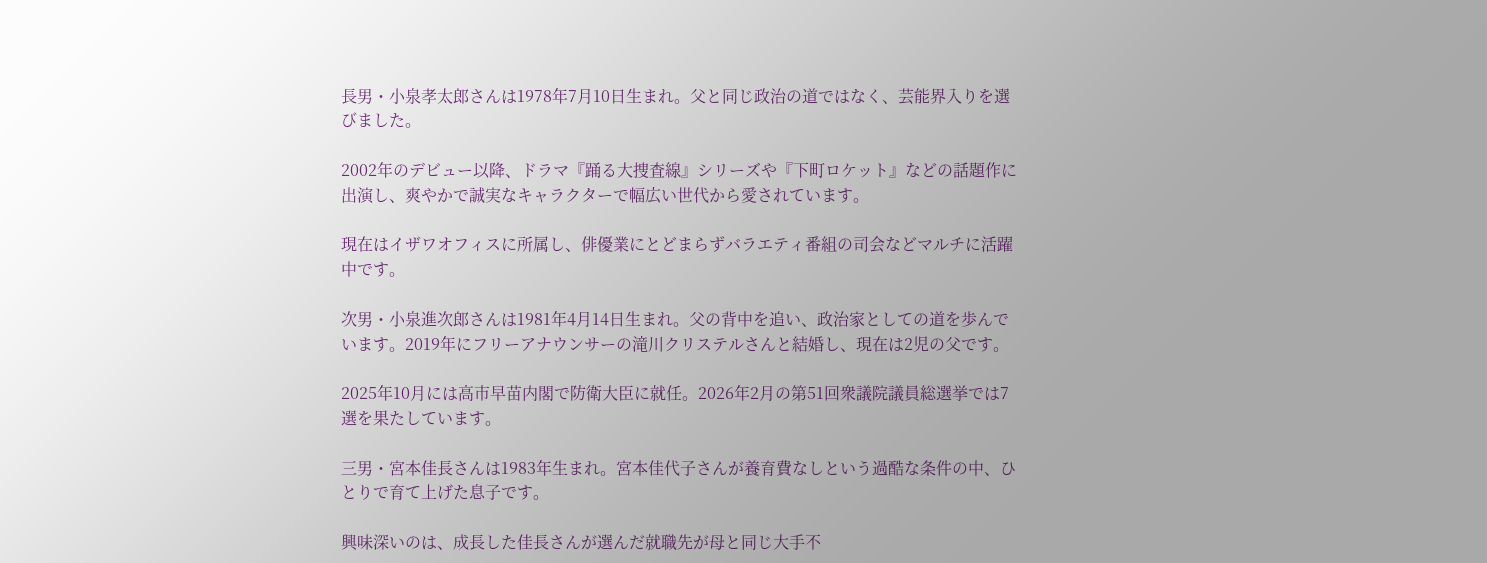長男・小泉孝太郎さんは1978年7月10日生まれ。父と同じ政治の道ではなく、芸能界入りを選びました。

2002年のデビュー以降、ドラマ『踊る大捜査線』シリーズや『下町ロケット』などの話題作に出演し、爽やかで誠実なキャラクターで幅広い世代から愛されています。

現在はイザワオフィスに所属し、俳優業にとどまらずバラエティ番組の司会などマルチに活躍中です。

次男・小泉進次郎さんは1981年4月14日生まれ。父の背中を追い、政治家としての道を歩んでいます。2019年にフリーアナウンサーの滝川クリステルさんと結婚し、現在は2児の父です。

2025年10月には高市早苗内閣で防衛大臣に就任。2026年2月の第51回衆議院議員総選挙では7選を果たしています。

三男・宮本佳長さんは1983年生まれ。宮本佳代子さんが養育費なしという過酷な条件の中、ひとりで育て上げた息子です。

興味深いのは、成長した佳長さんが選んだ就職先が母と同じ大手不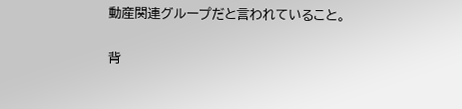動産関連グループだと言われていること。

背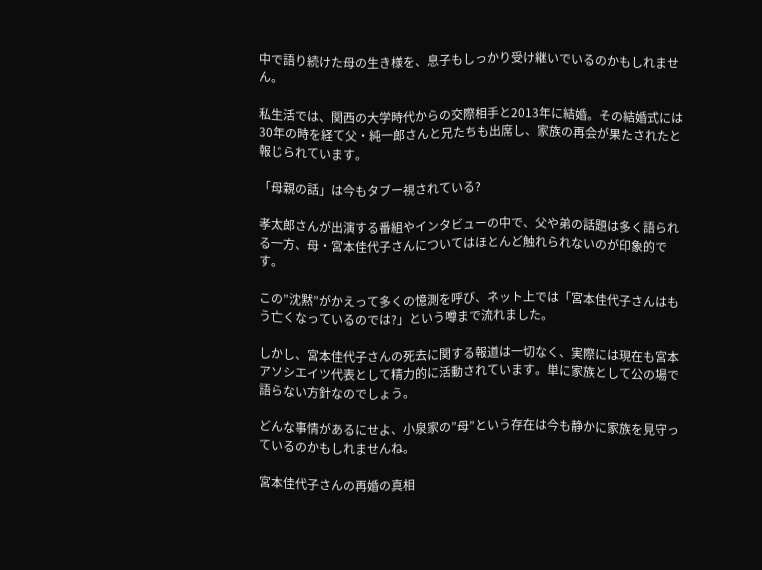中で語り続けた母の生き様を、息子もしっかり受け継いでいるのかもしれません。

私生活では、関西の大学時代からの交際相手と2013年に結婚。その結婚式には30年の時を経て父・純一郎さんと兄たちも出席し、家族の再会が果たされたと報じられています。

「母親の話」は今もタブー視されている?

孝太郎さんが出演する番組やインタビューの中で、父や弟の話題は多く語られる一方、母・宮本佳代子さんについてはほとんど触れられないのが印象的です。

この”沈黙”がかえって多くの憶測を呼び、ネット上では「宮本佳代子さんはもう亡くなっているのでは?」という噂まで流れました。

しかし、宮本佳代子さんの死去に関する報道は一切なく、実際には現在も宮本アソシエイツ代表として精力的に活動されています。単に家族として公の場で語らない方針なのでしょう。

どんな事情があるにせよ、小泉家の”母”という存在は今も静かに家族を見守っているのかもしれませんね。

宮本佳代子さんの再婚の真相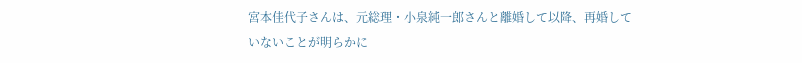宮本佳代子さんは、元総理・小泉純一郎さんと離婚して以降、再婚していないことが明らかに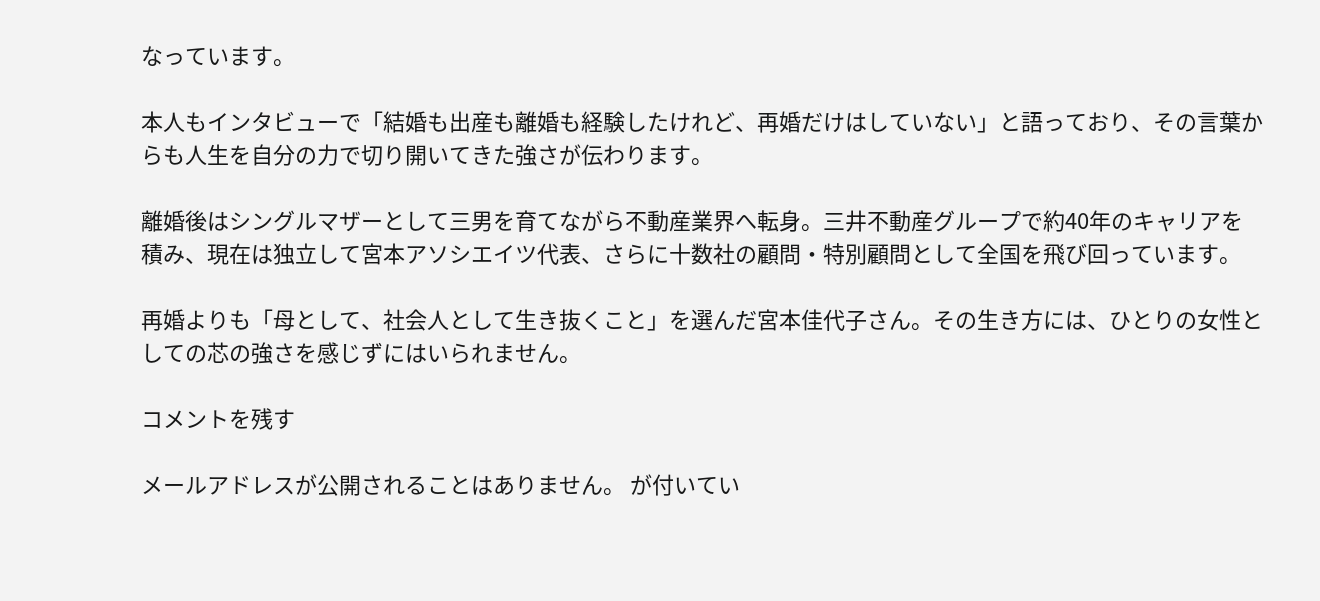なっています。

本人もインタビューで「結婚も出産も離婚も経験したけれど、再婚だけはしていない」と語っており、その言葉からも人生を自分の力で切り開いてきた強さが伝わります。

離婚後はシングルマザーとして三男を育てながら不動産業界へ転身。三井不動産グループで約40年のキャリアを積み、現在は独立して宮本アソシエイツ代表、さらに十数社の顧問・特別顧問として全国を飛び回っています。

再婚よりも「母として、社会人として生き抜くこと」を選んだ宮本佳代子さん。その生き方には、ひとりの女性としての芯の強さを感じずにはいられません。

コメントを残す

メールアドレスが公開されることはありません。 が付いてい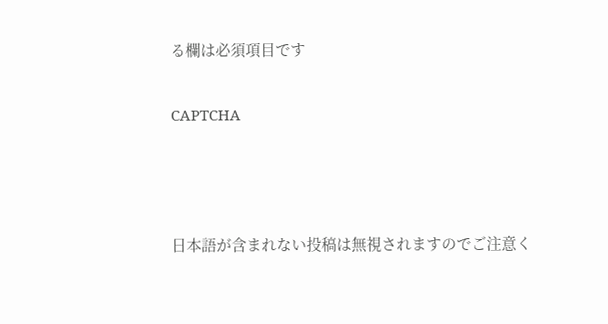る欄は必須項目です

CAPTCHA



日本語が含まれない投稿は無視されますのでご注意く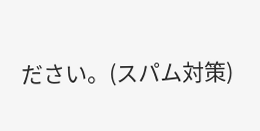ださい。(スパム対策)